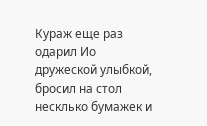Кураж еще раз одарил Ио дружеской улыбкой, бросил на стол несклько бумажек и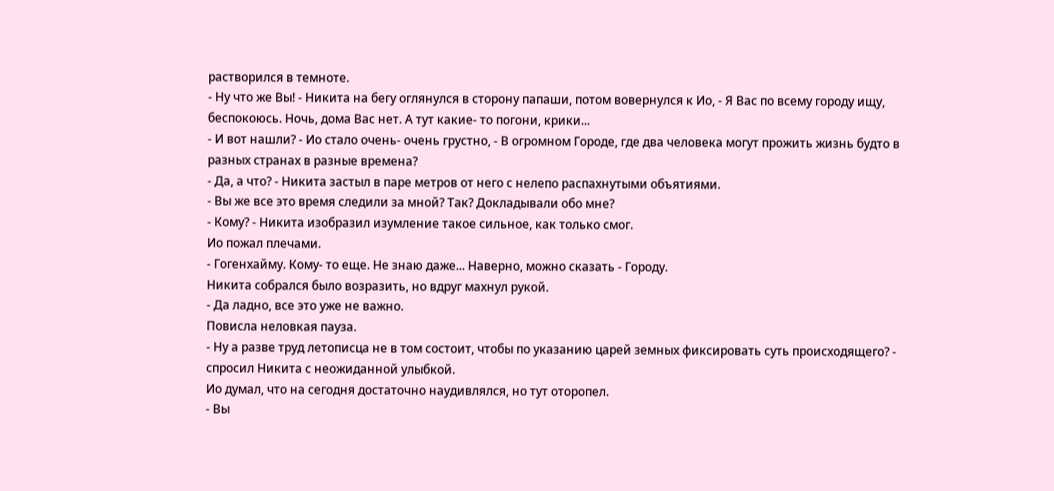растворился в темноте.
- Ну что же Вы! - Никита на бегу оглянулся в сторону папаши, потом вовернулся к Ио, - Я Вас по всему городу ищу, беспокоюсь. Ночь, дома Вас нет. А тут какие- то погони, крики...
- И вот нашли? - Ио стало очень- очень грустно, - В огромном Городе, где два человека могут прожить жизнь будто в разных странах в разные времена?
- Да, а что? - Никита застыл в паре метров от него с нелепо распахнутыми объятиями.
- Вы же все это время следили за мной? Так? Докладывали обо мне?
- Кому? - Никита изобразил изумление такое сильное, как только смог.
Ио пожал плечами.
- Гогенхайму. Кому- то еще. Не знаю даже... Наверно, можно сказать - Городу.
Никита собрался было возразить, но вдруг махнул рукой.
- Да ладно, все это уже не важно.
Повисла неловкая пауза.
- Ну а разве труд летописца не в том состоит, чтобы по указанию царей земных фиксировать суть происходящего? - спросил Никита с неожиданной улыбкой.
Ио думал, что на сегодня достаточно наудивлялся, но тут оторопел.
- Вы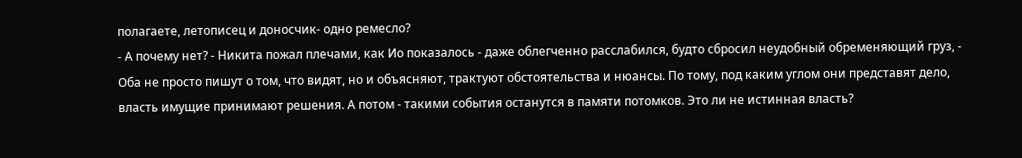полагаете, летописец и доносчик- одно ремесло?
- А почему нет? - Никита пожал плечами, как Ио показалось - даже облегченно расслабился, будто сбросил неудобный обременяющий груз, - Оба не просто пишут о том, что видят, но и объясняют, трактуют обстоятельства и нюансы. По тому, под каким углом они представят дело, власть имущие принимают решения. А потом - такими события останутся в памяти потомков. Это ли не истинная власть?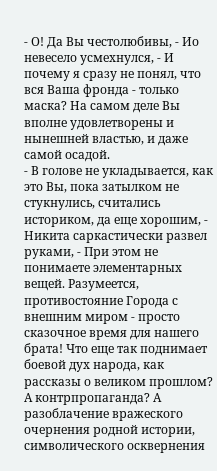- О! Да Вы честолюбивы, - Ио невесело усмехнулся, - И почему я сразу не понял, что вся Ваша фронда - только маска? На самом деле Вы вполне удовлетворены и нынешней властью, и даже самой осадой.
- В голове не укладывается, как это Вы, пока затылком не стукнулись, считались историком, да еще хорошим, - Никита саркастически развел руками, - При этом не понимаете элементарных вещей. Разумеется, противостояние Города с внешним миром - просто сказочное время для нашего брата! Что еще так поднимает боевой дух народа, как рассказы о великом прошлом? А контрпропаганда? А разоблачение вражеского очернения родной истории, символического осквернения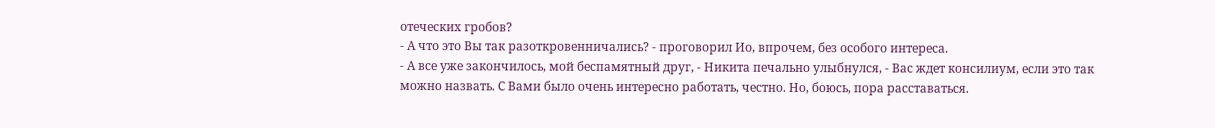отеческих гробов?
- А что это Вы так разоткровенничались? - проговорил Ио, впрочем, без особого интереса.
- А все уже закончилось, мой беспамятный друг, - Никита печально улыбнулся, - Вас ждет консилиум, если это так можно назвать. С Вами было очень интересно работать, честно. Но, боюсь, пора расставаться.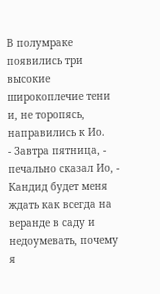В полумраке появились три высокие широкоплечие тени и, не торопясь, направились к Ио.
- Завтра пятница, - печально сказал Ио, - Кандид будет меня ждать как всегда на веранде в саду и недоумевать, почему я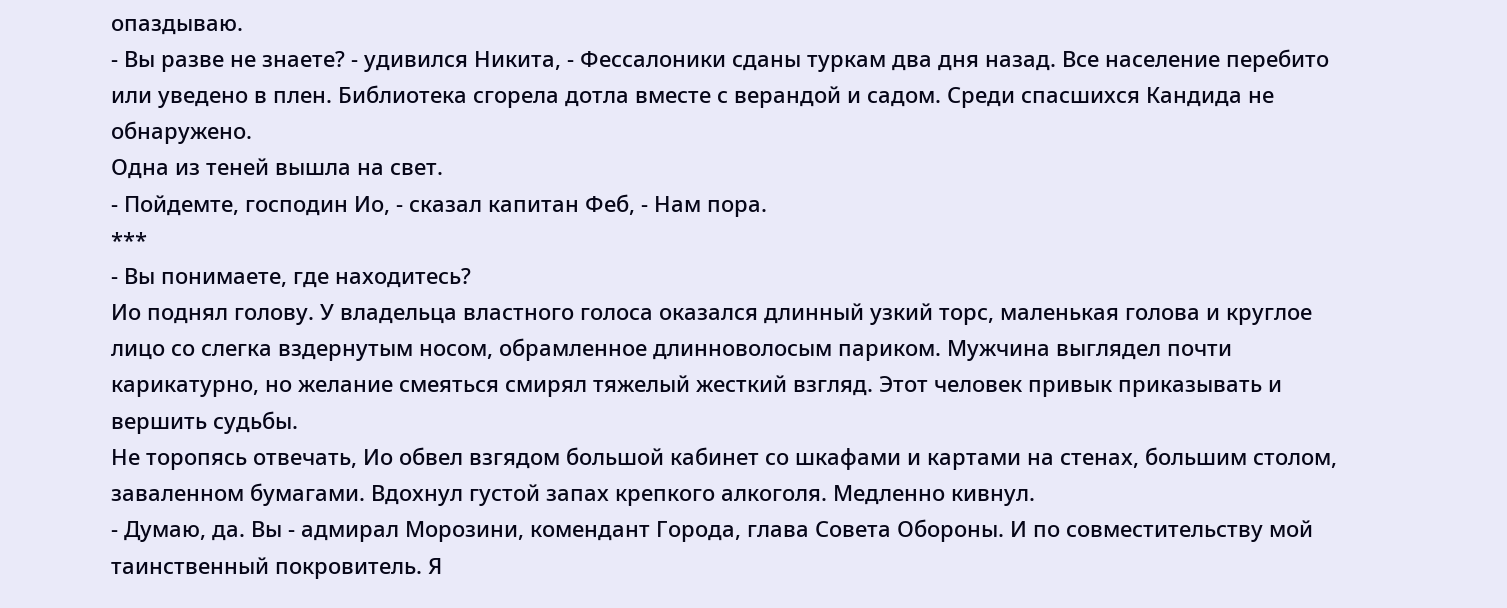опаздываю.
- Вы разве не знаете? - удивился Никита, - Фессалоники сданы туркам два дня назад. Все население перебито или уведено в плен. Библиотека сгорела дотла вместе с верандой и садом. Среди спасшихся Кандида не обнаружено.
Одна из теней вышла на свет.
- Пойдемте, господин Ио, - сказал капитан Феб, - Нам пора.
***
- Вы понимаете, где находитесь?
Ио поднял голову. У владельца властного голоса оказался длинный узкий торс, маленькая голова и круглое лицо со слегка вздернутым носом, обрамленное длинноволосым париком. Мужчина выглядел почти карикатурно, но желание смеяться смирял тяжелый жесткий взгляд. Этот человек привык приказывать и вершить судьбы.
Не торопясь отвечать, Ио обвел взгядом большой кабинет со шкафами и картами на стенах, большим столом, заваленном бумагами. Вдохнул густой запах крепкого алкоголя. Медленно кивнул.
- Думаю, да. Вы - адмирал Морозини, комендант Города, глава Совета Обороны. И по совместительству мой таинственный покровитель. Я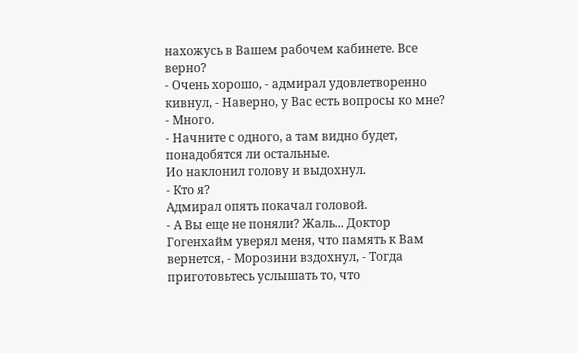нахожусь в Вашем рабочем кабинете. Все верно?
- Очень хорошо, - адмирал удовлетворенно кивнул, - Наверно, у Вас есть вопросы ко мне?
- Много.
- Начните с одного, а там видно будет, понадобятся ли остальные.
Ио наклонил голову и выдохнул.
- Кто я?
Адмирал опять покачал головой.
- А Вы еще не поняли? Жаль... Доктор Гогенхайм уверял меня, что память к Вам вернется, - Морозини вздохнул, - Тогда приготовьтесь услышать то, что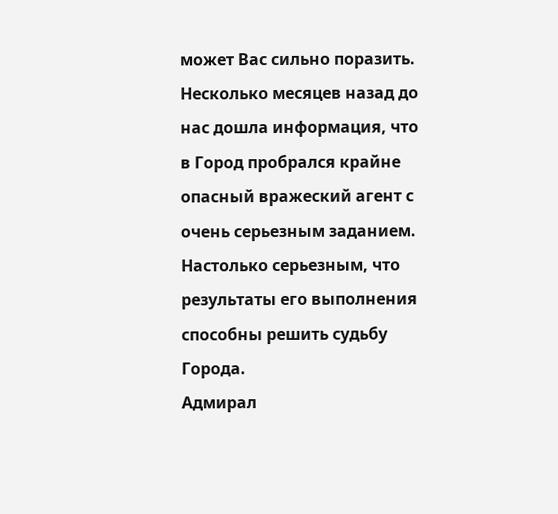может Вас сильно поразить. Несколько месяцев назад до нас дошла информация, что в Город пробрался крайне опасный вражеский агент с очень серьезным заданием. Настолько серьезным, что результаты его выполнения способны решить судьбу Города.
Адмирал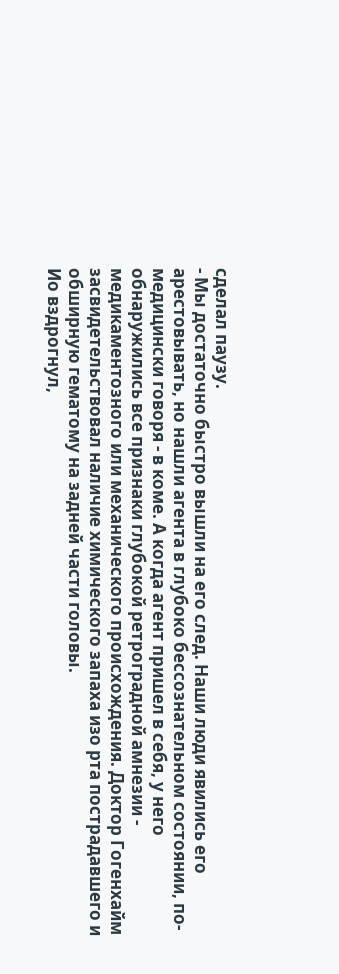сделал паузу.
- Мы достаточно быстро вышли на его след. Наши люди явились его арестовывать, но нашли агента в глубоко бессознательном состоянии, по- медицински говоря - в коме. А когда агент пришел в себя, у него обнаружились все признаки глубокой ретроградной амнезии - медикаментозного или механического происхождения. Доктор Гогенхайм засвидетельствовал наличие химического запаха изо рта пострадавшего и обширную гематому на задней части головы.
Ио вздрогнул,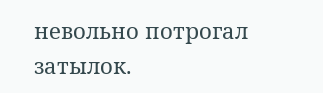невольно потрогал затылок.